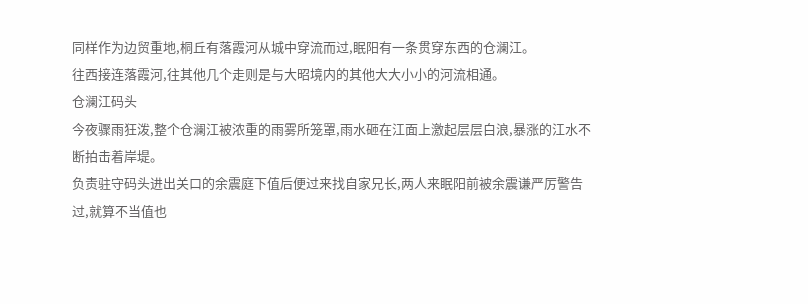同样作为边贸重地,桐丘有落霞河从城中穿流而过,眠阳有一条贯穿东西的仓澜江。
往西接连落霞河,往其他几个走则是与大昭境内的其他大大小小的河流相通。
仓澜江码头
今夜骤雨狂泼,整个仓澜江被浓重的雨雾所笼罩,雨水砸在江面上激起层层白浪,暴涨的江水不断拍击着岸堤。
负责驻守码头进出关口的余震庭下值后便过来找自家兄长,两人来眠阳前被余震谦严厉警告过,就算不当值也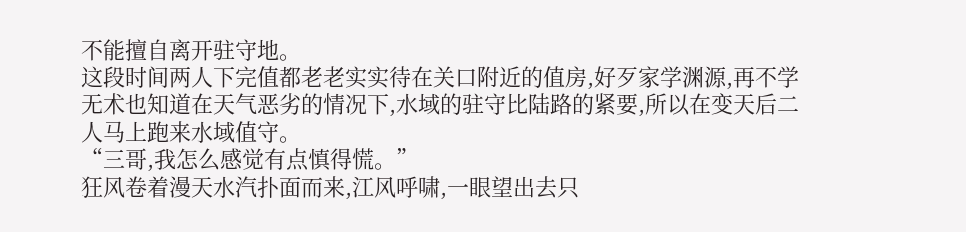不能擅自离开驻守地。
这段时间两人下完值都老老实实待在关口附近的值房,好歹家学渊源,再不学无术也知道在天气恶劣的情况下,水域的驻守比陆路的紧要,所以在变天后二人马上跑来水域值守。
“三哥,我怎么感觉有点慎得慌。”
狂风卷着漫天水汽扑面而来,江风呼啸,一眼望出去只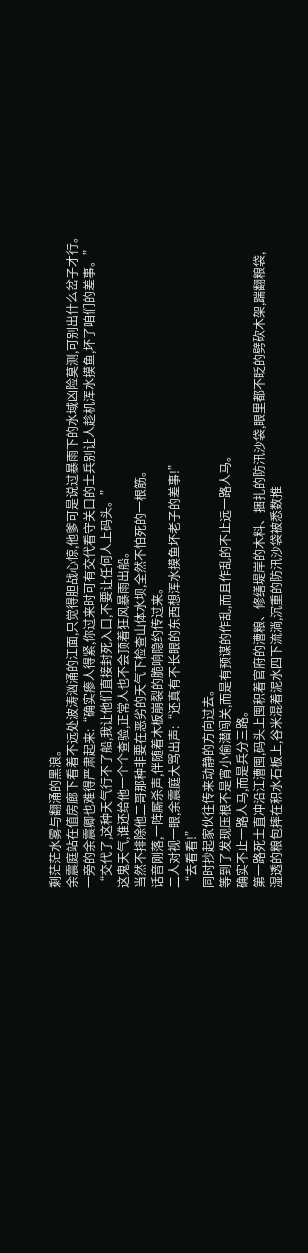剩茫茫水雾与翻涌的黑浪。
余震庭站在值房廊下看着不远处波涛汹涌的江面,只觉得胆战心惊,他爹可是说过暴雨下的水域凶险莫测,可别出什么岔子才行。
一旁的余震卿也难得严肃起来:“确实瘆人得紧,你过来时可有交代看守关口的士兵别让人趁机浑水摸鱼,坏了咱们的差事。”
“交代了,这种天气行不了船,我让他们直接封死入口,不要让任何人上码头。”
这鬼天气,谁还给他一个个查验,正常人也不会顶着狂风暴雨出船。
当然不排除他二哥那种非要在恶劣的天气下检查山体水坝,全然不怕死的一根筋。
话音刚落,一阵厮杀声,伴随着木板崩裂的脆响隐约传过来。
二人对视一眼,余震庭大骂出声:“还真有不长眼的东西想浑水摸鱼坏老子的差事!”
“去看看!”
同时抄起家伙往传来动静的方向过去。
等到了发现压根不是宵小偷潜闯关,而是有预谋的作乱,而且作乱的不止远一路人马。
确实不止一路人马,而是兵分三路。
第一路死士直冲沿江漕囤,码头上囤积着官府的漕粮、修缮堤岸的木料、捆扎的防汛沙袋,眼里都不眨的劈砍木架,踹翻粮袋,
湿透的粮包摔在积水石板上,谷米混着泥水四下流淌,沉重的防汛沙袋被悉数推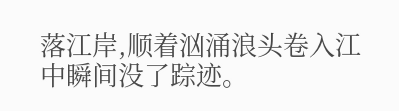落江岸,顺着汹涌浪头卷入江中瞬间没了踪迹。